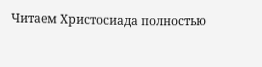Читаем Христосиада полностью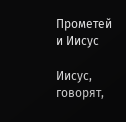Прометей и Иисус

Иисус, говорят,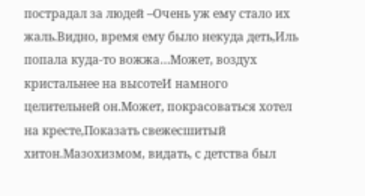пострадал за людей –Очень уж ему стало их жаль.Видно, время ему было некуда деть,Иль попала куда-то вожжа…Может, воздух кристальнее на высотеИ намного целительней он.Может, покрасоваться хотел на кресте,Показать свежесшитый хитон.Мазохизмом, видать, с детства был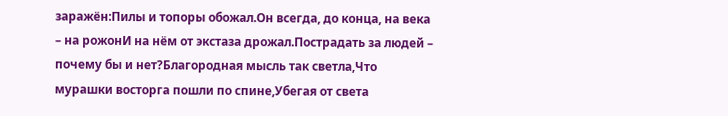заражён:Пилы и топоры обожал.Он всегда, до конца, на века – на рожонИ на нём от экстаза дрожал.Пострадать за людей – почему бы и нет?Благородная мысль так светла,Что мурашки восторга пошли по спине,Убегая от света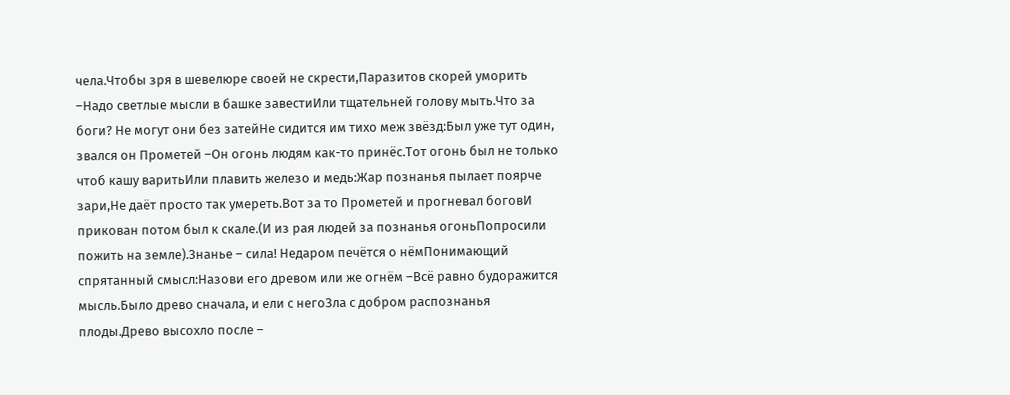чела.Чтобы зря в шевелюре своей не скрести,Паразитов скорей уморить –Надо светлые мысли в башке завестиИли тщательней голову мыть.Что за боги? Не могут они без затейНе сидится им тихо меж звёзд:Был уже тут один, звался он Прометей –Он огонь людям как-то принёс.Тот огонь был не только чтоб кашу варитьИли плавить железо и медь:Жар познанья пылает поярче зари,Не даёт просто так умереть.Вот за то Прометей и прогневал боговИ прикован потом был к скале.(И из рая людей за познанья огоньПопросили пожить на земле).Знанье – сила! Недаром печётся о нёмПонимающий спрятанный смысл:Назови его древом или же огнём –Всё равно будоражится мысль.Было древо сначала, и ели с негоЗла с добром распознанья плоды.Древо высохло после –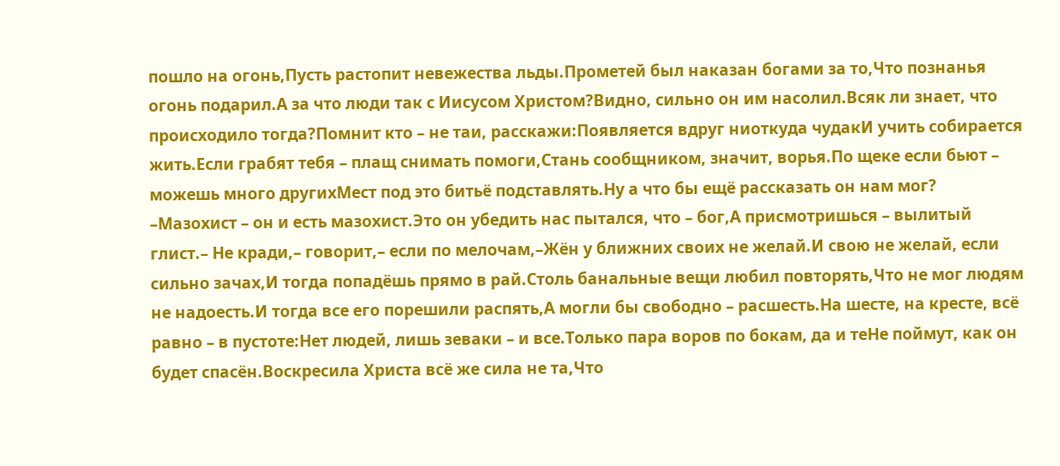пошло на огонь,Пусть растопит невежества льды.Прометей был наказан богами за то,Что познанья огонь подарил.А за что люди так с Иисусом Христом?Видно, сильно он им насолил.Всяк ли знает, что происходило тогда?Помнит кто – не таи, расскажи:Появляется вдруг ниоткуда чудакИ учить собирается жить.Если грабят тебя – плащ снимать помоги,Стань сообщником, значит, ворья.По щеке если бьют – можешь много другихМест под это битьё подставлять.Ну а что бы ещё рассказать он нам мог? –Мазохист – он и есть мазохист.Это он убедить нас пытался, что – бог,А присмотришься – вылитый глист.– Не кради,– говорит,– если по мелочам,–Жён у ближних своих не желай.И свою не желай, если сильно зачах,И тогда попадёшь прямо в рай.Столь банальные вещи любил повторять,Что не мог людям не надоесть.И тогда все его порешили распять,А могли бы свободно – расшесть.На шесте, на кресте, всё равно – в пустоте:Нет людей, лишь зеваки – и все.Только пара воров по бокам, да и теНе поймут, как он будет спасён.Воскресила Христа всё же сила не та,Что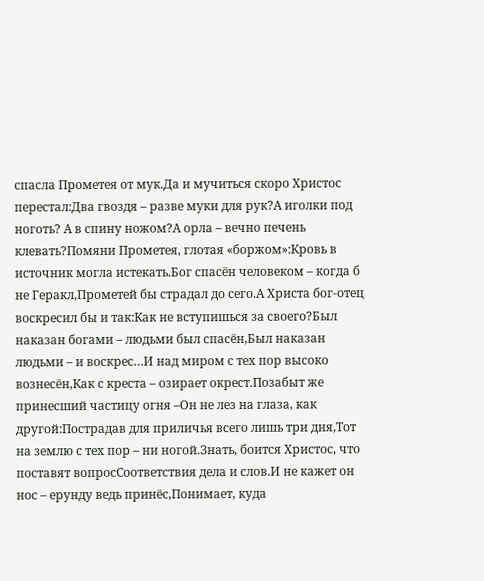спасла Прометея от мук.Да и мучиться скоро Христос перестал:Два гвоздя – разве муки для рук?А иголки под ноготь? А в спину ножом?А орла – вечно печень клевать?Помяни Прометея, глотая «боржом»:Кровь в источник могла истекать.Бог спасён человеком – когда б не Геракл,Прометей бы страдал до сего.А Христа бог-отец воскресил бы и так:Как не вступишься за своего?Был наказан богами – людьми был спасён,Был наказан людьми – и воскрес…И над миром с тех пор высоко вознесён,Как с креста – озирает окрест.Позабыт же принесший частицу огня –Он не лез на глаза, как другой:Пострадав для приличья всего лишь три дня,Тот на землю с тех пор – ни ногой.Знать, боится Христос, что поставят вопросСоответствия дела и слов.И не кажет он нос – ерунду ведь принёс,Понимает, куда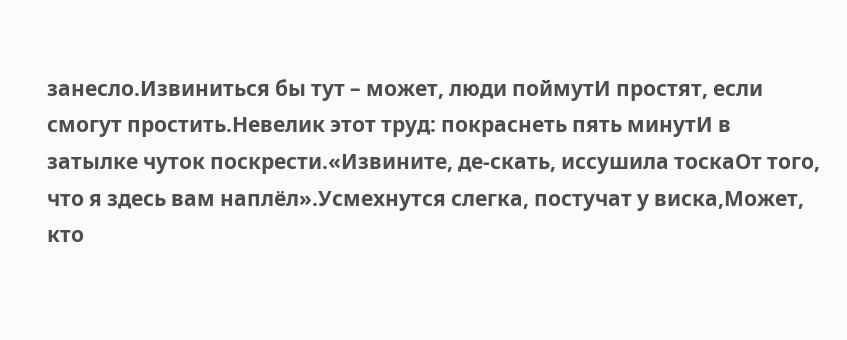занесло.Извиниться бы тут – может, люди поймутИ простят, если смогут простить.Невелик этот труд: покраснеть пять минутИ в затылке чуток поскрести.«Извините, де-скать, иссушила тоскаОт того, что я здесь вам наплёл».Усмехнутся слегка, постучат у виска,Может, кто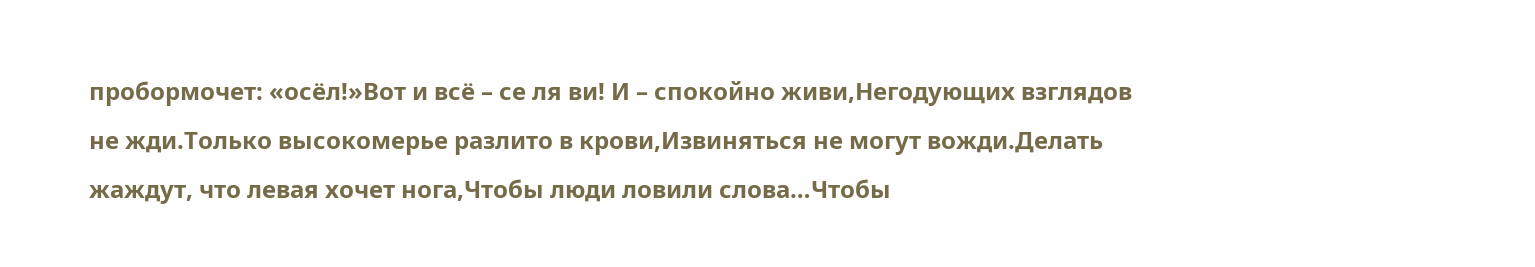пробормочет: «осёл!»Вот и всё – се ля ви! И – спокойно живи,Негодующих взглядов не жди.Только высокомерье разлито в крови,Извиняться не могут вожди.Делать жаждут, что левая хочет нога,Чтобы люди ловили слова…Чтобы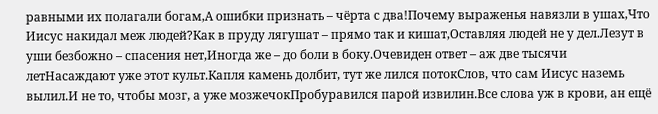равными их полагали богам,А ошибки признать – чёрта с два!Почему выраженья навязли в ушах,Что Иисус накидал меж людей?Как в пруду лягушат – прямо так и кишат,Оставляя людей не у дел.Лезут в уши безбожно – спасения нет,Иногда же – до боли в боку.Очевиден ответ – аж две тысячи летНасаждают уже этот культ.Капля камень долбит, тут же лился потокСлов, что сам Иисус наземь вылил.И не то, чтобы мозг, а уже мозжечокПробуравился парой извилин.Все слова уж в крови, ан ещё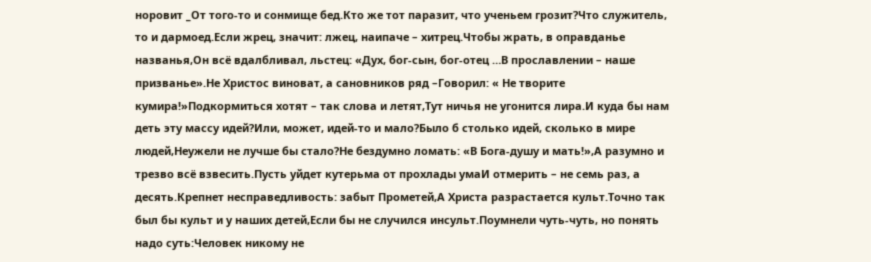норовит _От того-то и сонмище бед.Кто же тот паразит, что ученьем грозит?Что служитель, то и дармоед.Если жрец, значит: лжец, наипаче – хитрец.Чтобы жрать, в оправданье названья,Он всё вдалбливал, льстец: «Дух, бог-сын, бог-отец …В прославлении – наше призванье».Не Христос виноват, а сановников ряд –Говорил: « Не творите кумира!»Подкормиться хотят – так слова и летят,Тут ничья не угонится лира.И куда бы нам деть эту массу идей?Или, может, идей-то и мало?Было б столько идей, сколько в мире людей,Неужели не лучше бы стало?Не бездумно ломать: «В Бога-душу и мать!»,А разумно и трезво всё взвесить.Пусть уйдет кутерьма от прохлады умаИ отмерить – не семь раз, а десять.Крепнет несправедливость: забыт Прометей,А Христа разрастается культ.Точно так был бы культ и у наших детей,Если бы не случился инсульт.Поумнели чуть-чуть, но понять надо суть:Человек никому не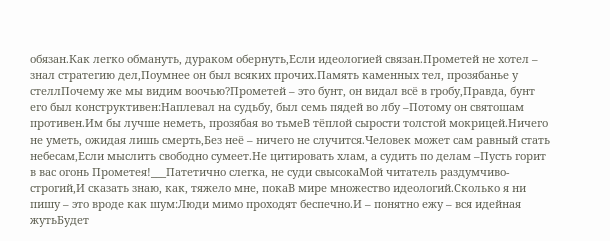обязан.Как легко обмануть, дураком обернуть,Если идеологией связан.Прометей не хотел – знал стратегию дел,Поумнее он был всяких прочих.Память каменных тел, прозябанье у стеллПочему же мы видим воочью?Прометей – это бунт, он видал всё в гробу,Правда, бунт его был конструктивен:Наплевал на судьбу, был семь пядей во лбу –Потому он святошам противен.Им бы лучше неметь, прозябая во тьмеВ тёплой сырости толстой мокрицей.Ничего не уметь, ожидая лишь смерть,Без неё – ничего не случится.Человек может сам равный стать небесам,Если мыслить свободно сумеет.Не цитировать хлам, а судить по делам –Пусть горит в вас огонь Прометея!___Патетично слегка, не суди свысокаМой читатель раздумчиво-строгий,И сказать знаю, как, тяжело мне, покаВ мире множество идеологий.Сколько я ни пишу – это вроде как шум:Люди мимо проходят беспечно.И – понятно ежу – вся идейная жутьБудет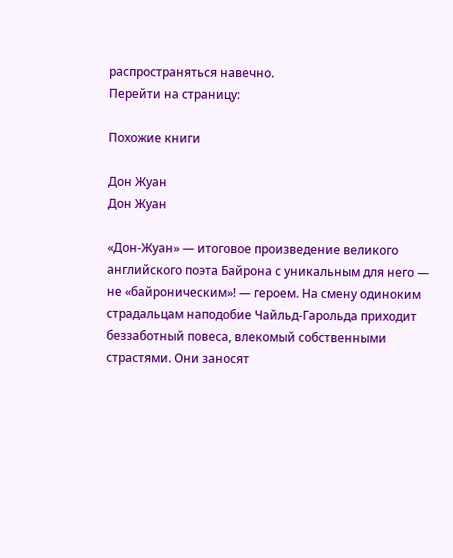распространяться навечно.
Перейти на страницу:

Похожие книги

Дон Жуан
Дон Жуан

«Дон-Жуан» — итоговое произведение великого английского поэта Байрона с уникальным для него — не «байроническим»! — героем. На смену одиноким страдальцам наподобие Чайльд-Гарольда приходит беззаботный повеса, влекомый собственными страстями. Они заносят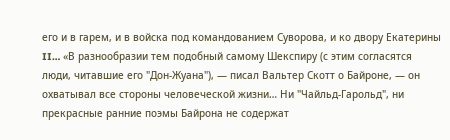его и в гарем, и в войска под командованием Суворова, и ко двору Екатерины II… «В разнообразии тем подобный самому Шекспиру (с этим согласятся люди, читавшие его "Дон-Жуана"), — писал Вальтер Скотт о Байроне, — он охватывал все стороны человеческой жизни… Ни "Чайльд-Гарольд", ни прекрасные ранние поэмы Байрона не содержат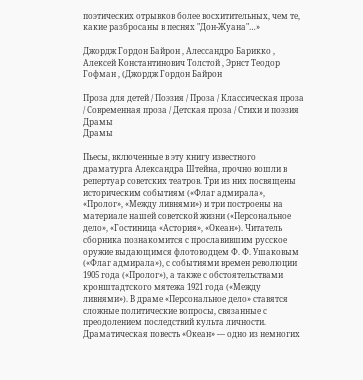поэтических отрывков более восхитительных, чем те, какие разбросаны в песнях "Дон-Жуана"…»

Джордж Гордон Байрон , Алессандро Барикко , Алексей Константинович Толстой , Эрнст Теодор Гофман , (Джордж Гордон Байрон

Проза для детей / Поэзия / Проза / Классическая проза / Современная проза / Детская проза / Стихи и поэзия
Драмы
Драмы

Пьесы, включенные в эту книгу известного драматурга Александра Штейна, прочно вошли в репертуар советских театров. Три из них посвящены историческим событиям («Флаг адмирала», «Пролог», «Между ливнями») и три построены на материале нашей советской жизни («Персональное дело», «Гостиница «Астория», «Океан»). Читатель сборника познакомится с прославившим русское оружие выдающимся флотоводцем Ф. Ф. Ушаковым («Флаг адмирала»), с событиями времен революции 1905 года («Пролог»), а также с обстоятельствами кронштадтского мятежа 1921 года («Между ливнями»). В драме «Персональное дело» ставятся сложные политические вопросы, связанные с преодолением последствий культа личности. Драматическая повесть «Океан» — одно из немногих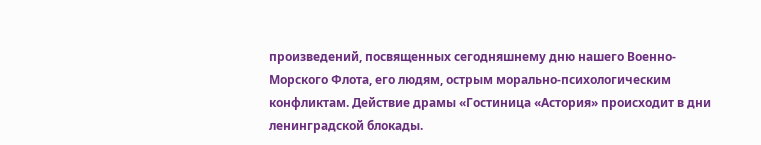произведений, посвященных сегодняшнему дню нашего Военно-Морского Флота, его людям, острым морально-психологическим конфликтам. Действие драмы «Гостиница «Астория» происходит в дни ленинградской блокады.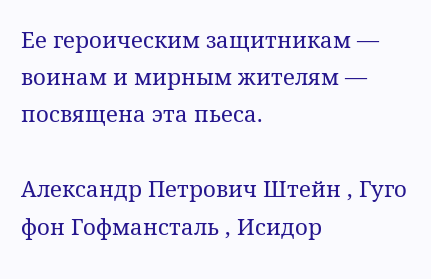Ее героическим защитникам — воинам и мирным жителям — посвящена эта пьеса.

Александр Петрович Штейн , Гуго фон Гофмансталь , Исидор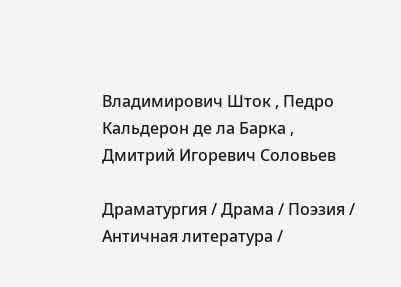Владимирович Шток , Педро Кальдерон де ла Барка , Дмитрий Игоревич Соловьев

Драматургия / Драма / Поэзия / Античная литература /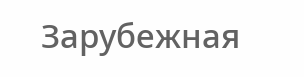Зарубежная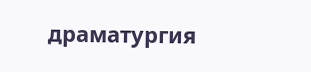драматургия